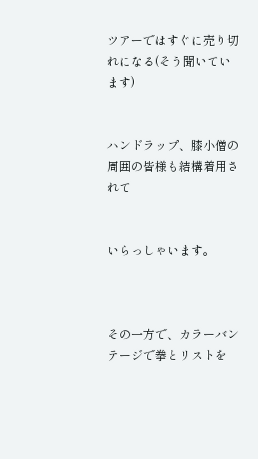ツアーではすぐに売り切れになる(そう聞いています)


ハンドラップ、膝小僧の周囲の皆様も結構着用されて


いらっしゃいます。



その一方で、カラーバンテージで拳とリストを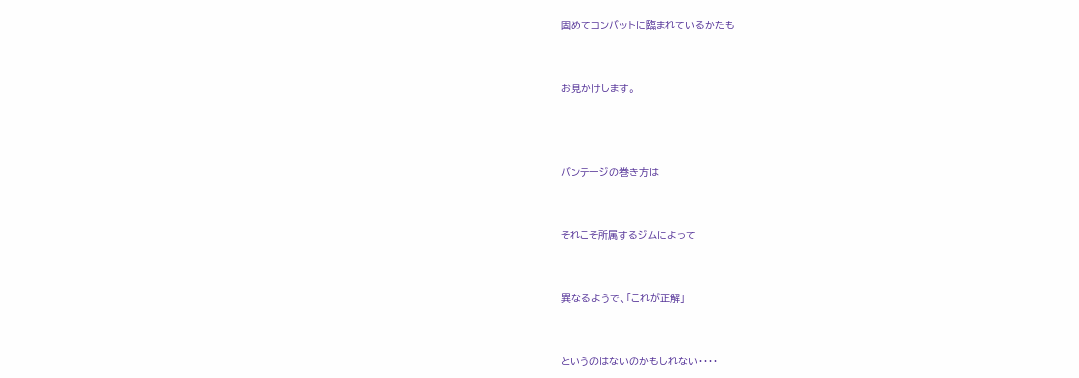固めてコンバットに臨まれているかたも


お見かけします。



バンテージの巻き方は


それこそ所属するジムによって


異なるようで、「これが正解」


というのはないのかもしれない・・・・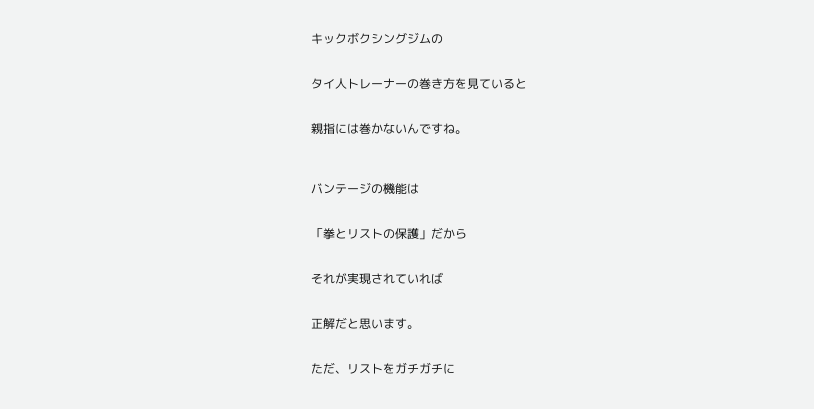キックボクシングジムの


タイ人トレーナーの巻き方を見ていると


親指には巻かないんですね。



バンテージの機能は


「拳とリストの保護」だから


それが実現されていれば


正解だと思います。


ただ、リストをガチガチに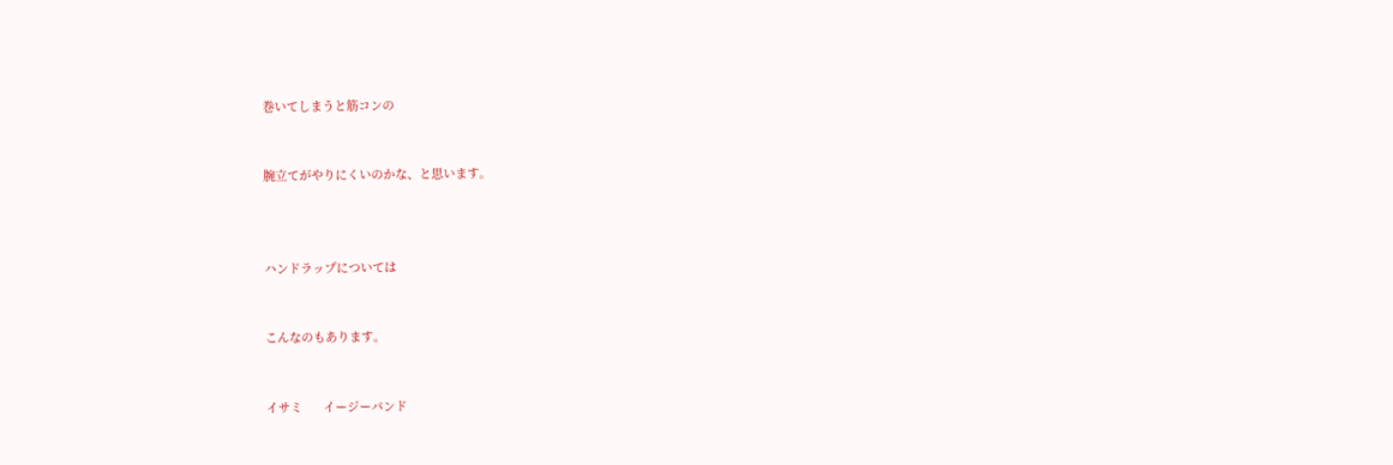巻いてしまうと筋コンの


腕立てがやりにくいのかな、と思います。



ハンドラップについては


こんなのもあります。


イサミ       イージーバンド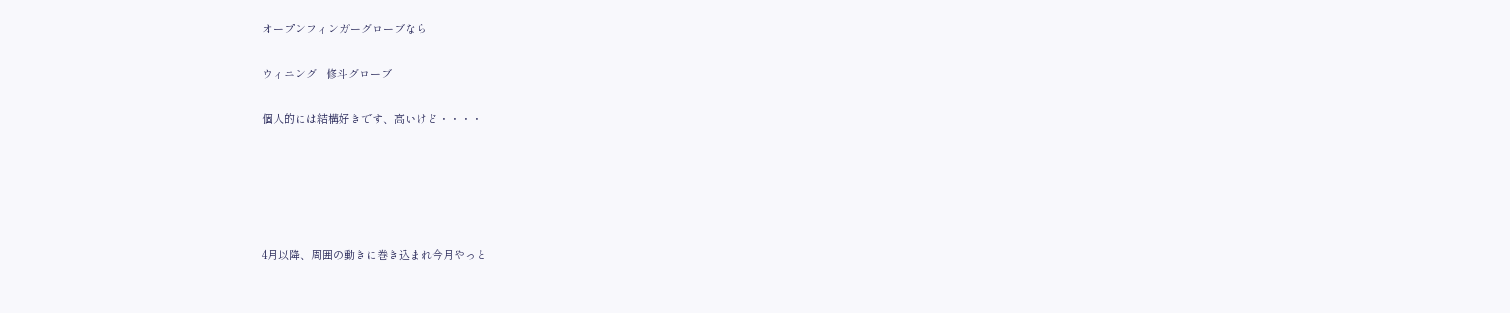オープンフィンガーグローブなら


ウィニング   修斗グローブ


個人的には結構好きです、高いけど・・・・








4月以降、周囲の動きに巻き込まれ今月やっと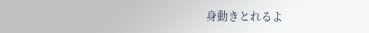身動きとれるよ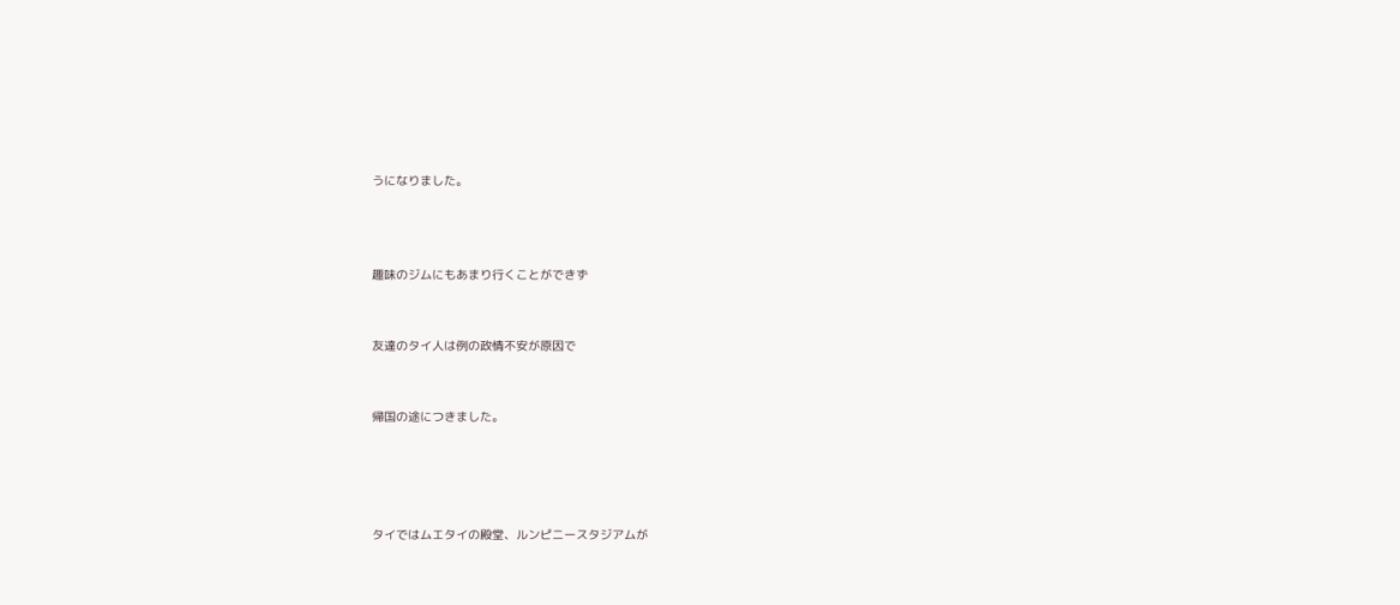うになりました。



趣味のジムにもあまり行くことができず


友達のタイ人は例の政情不安が原因で


帰国の途につきました。




タイではムエタイの殿堂、ルンピニースタジアムが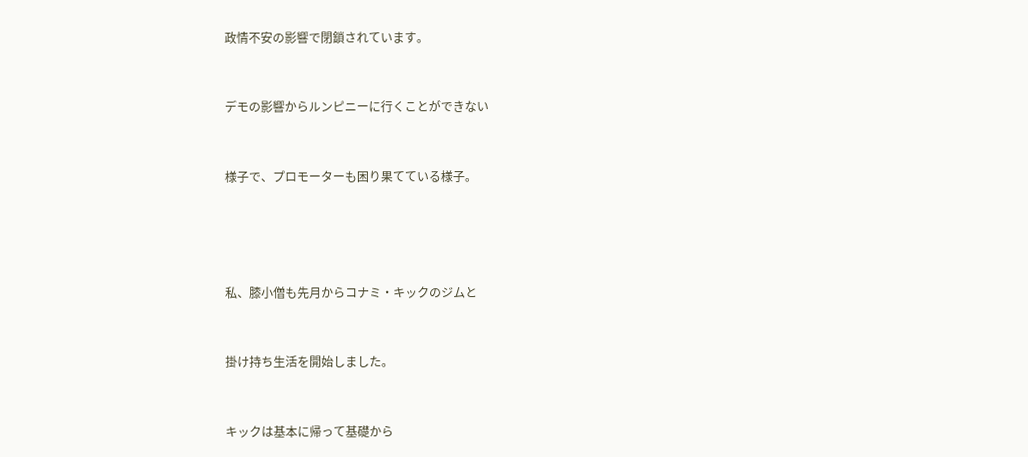政情不安の影響で閉鎖されています。


デモの影響からルンピニーに行くことができない


様子で、プロモーターも困り果てている様子。




私、膝小僧も先月からコナミ・キックのジムと


掛け持ち生活を開始しました。


キックは基本に帰って基礎から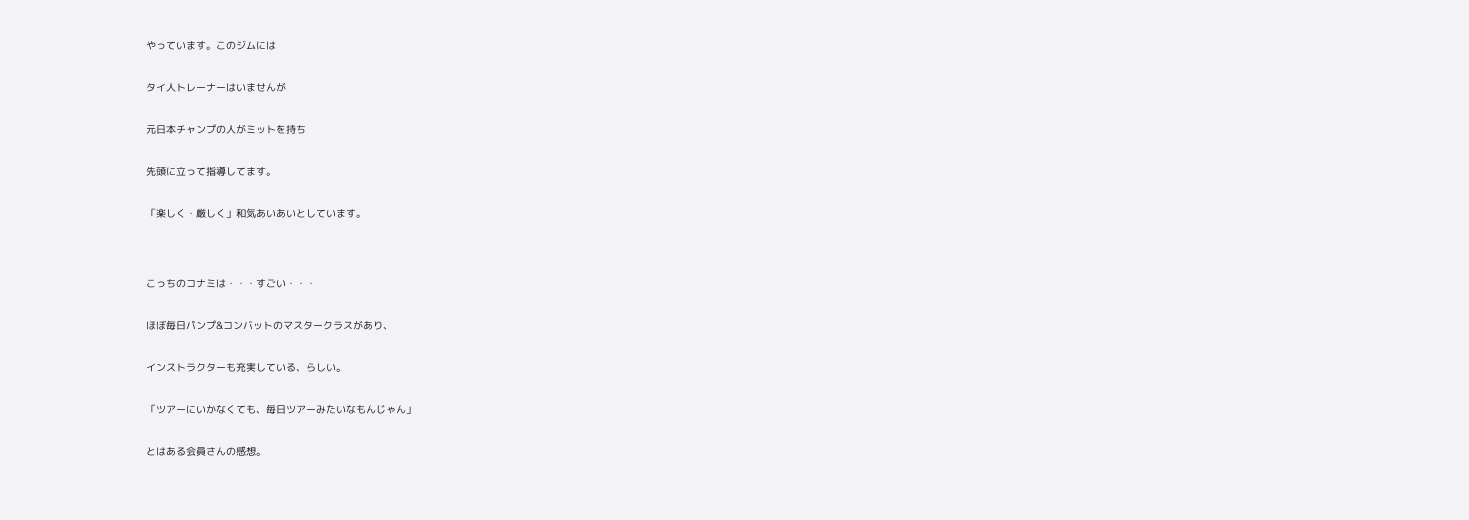やっています。このジムには


タイ人トレーナーはいませんが


元日本チャンプの人がミットを持ち


先頭に立って指導してます。


「楽しく・厳しく」和気あいあいとしています。




こっちのコナミは・・・すごい・・・


ほぼ毎日パンプ&コンバットのマスタークラスがあり、


インストラクターも充実している、らしい。


「ツアーにいかなくても、毎日ツアーみたいなもんじゃん」


とはある会員さんの感想。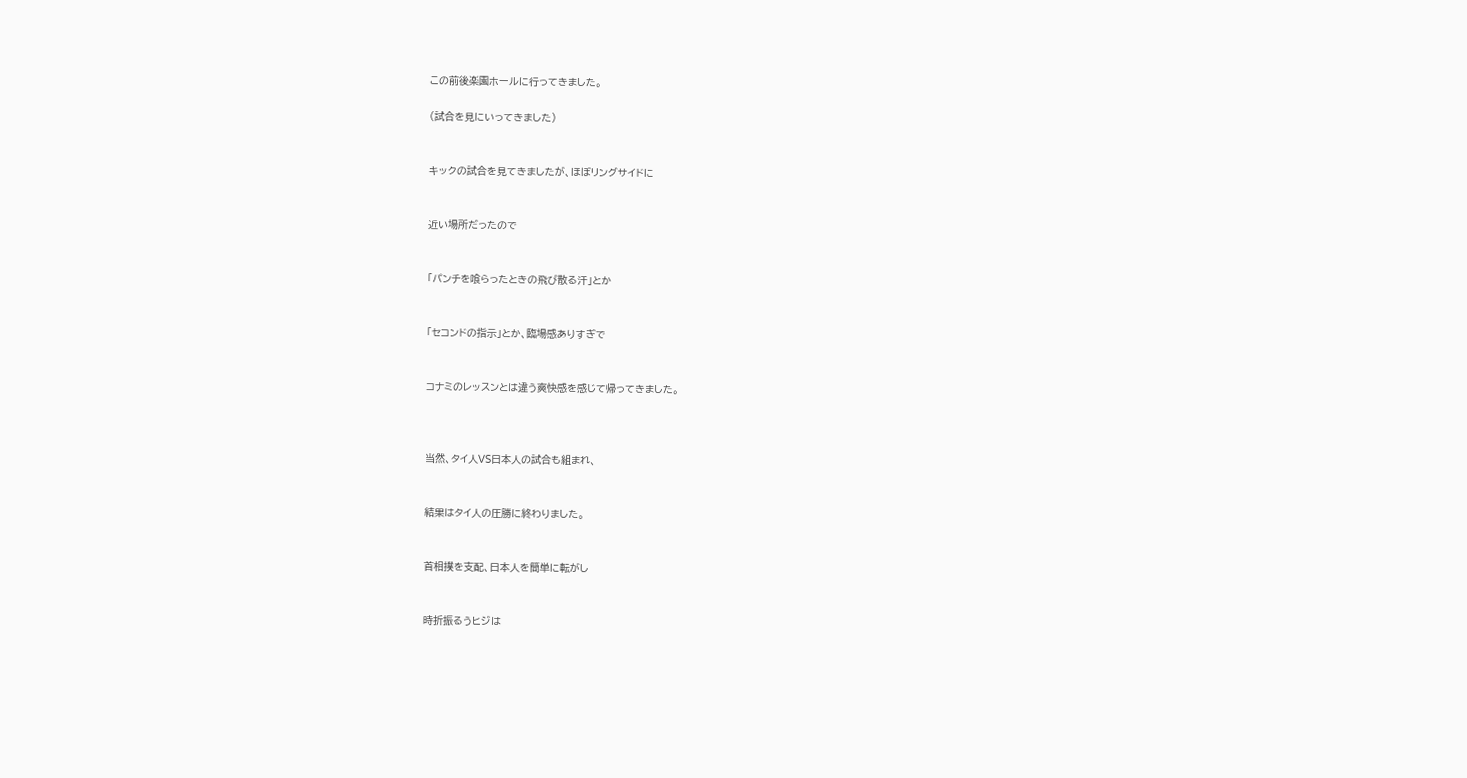この前後楽園ホールに行ってきました。

(試合を見にいってきました)


キックの試合を見てきましたが、ほぼリングサイドに


近い場所だったので


「パンチを喰らったときの飛び散る汗」とか


「セコンドの指示」とか、臨場感ありすぎで


コナミのレッスンとは違う爽快感を感じて帰ってきました。



当然、タイ人VS日本人の試合も組まれ、


結果はタイ人の圧勝に終わりました。


首相撲を支配、日本人を簡単に転がし


時折振るうヒジは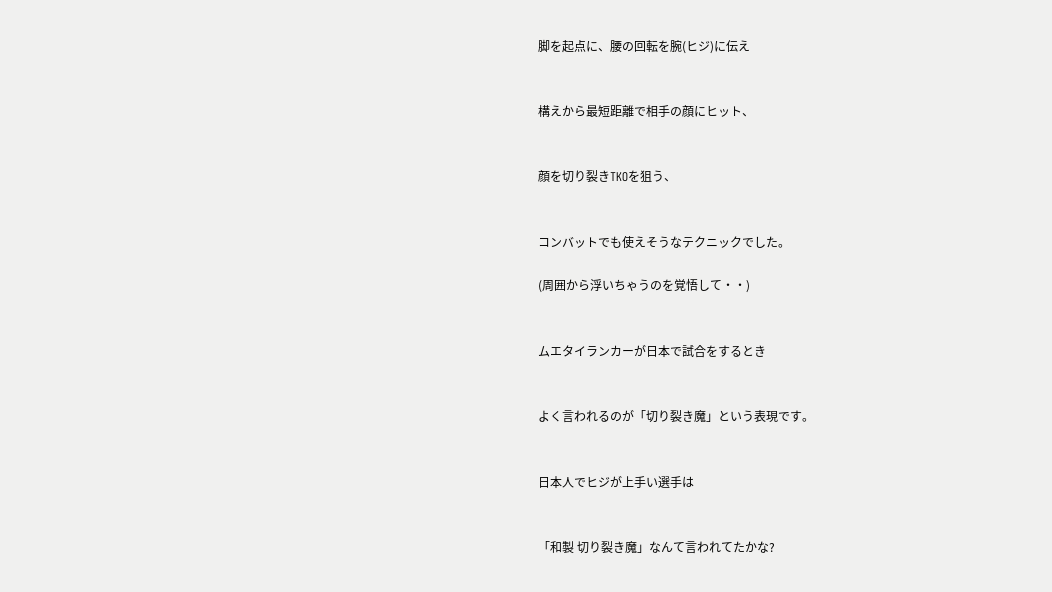脚を起点に、腰の回転を腕(ヒジ)に伝え


構えから最短距離で相手の顔にヒット、


顔を切り裂きTKOを狙う、


コンバットでも使えそうなテクニックでした。

(周囲から浮いちゃうのを覚悟して・・)


ムエタイランカーが日本で試合をするとき


よく言われるのが「切り裂き魔」という表現です。


日本人でヒジが上手い選手は


「和製 切り裂き魔」なんて言われてたかな?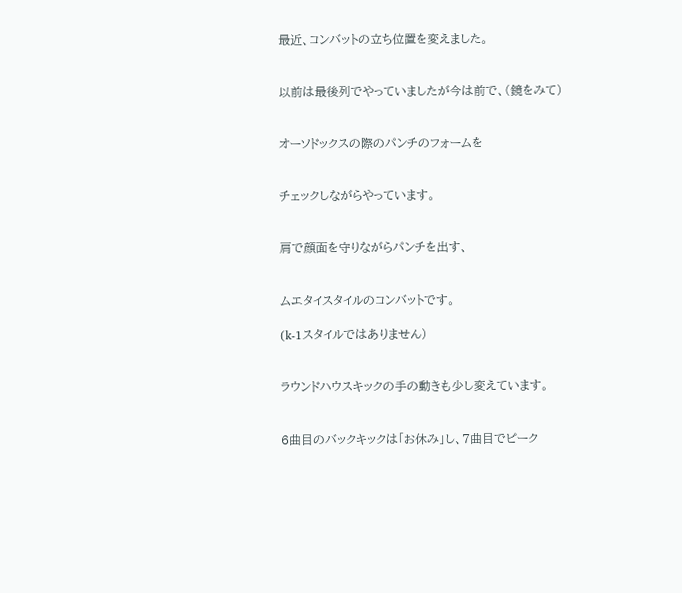最近、コンバットの立ち位置を変えました。


以前は最後列でやっていましたが今は前で、(鏡をみて)


オーソドックスの際のパンチのフォームを


チェックしながらやっています。


肩で顔面を守りながらパンチを出す、


ムエタイスタイルのコンバットです。

(k-1スタイルではありません)


ラウンドハウスキックの手の動きも少し変えています。


6曲目のバックキックは「お休み」し、7曲目でピーク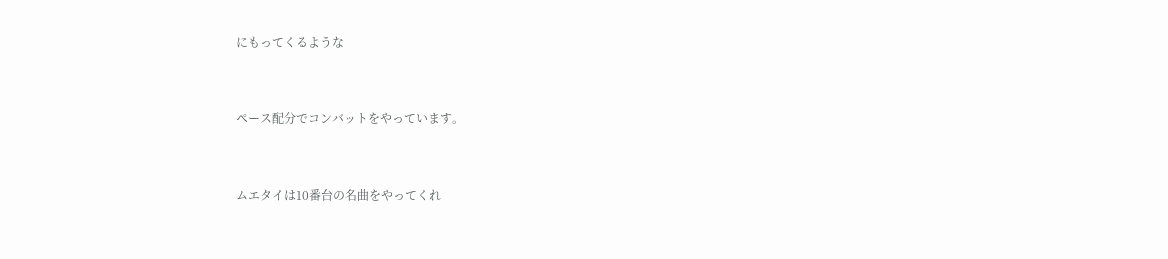にもってくるような


ペース配分でコンバットをやっています。


ムエタイは10番台の名曲をやってくれ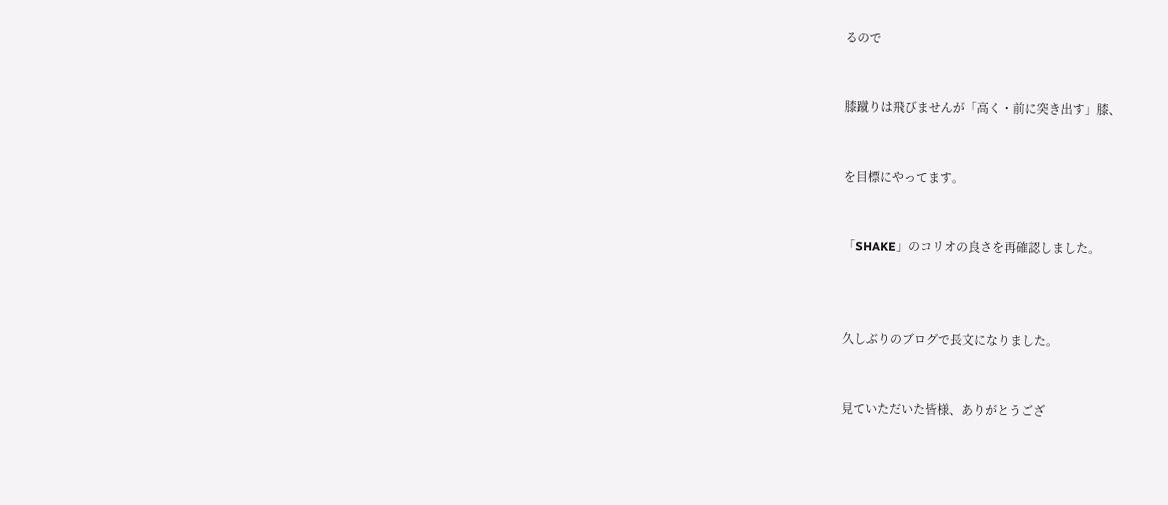るので


膝蹴りは飛びませんが「高く・前に突き出す」膝、


を目標にやってます。


「SHAKE」のコリオの良さを再確認しました。



久しぶりのブログで長文になりました。


見ていただいた皆様、ありがとうござ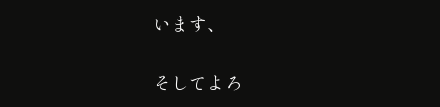います、


そしてよろ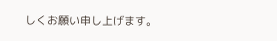しくお願い申し上げます。